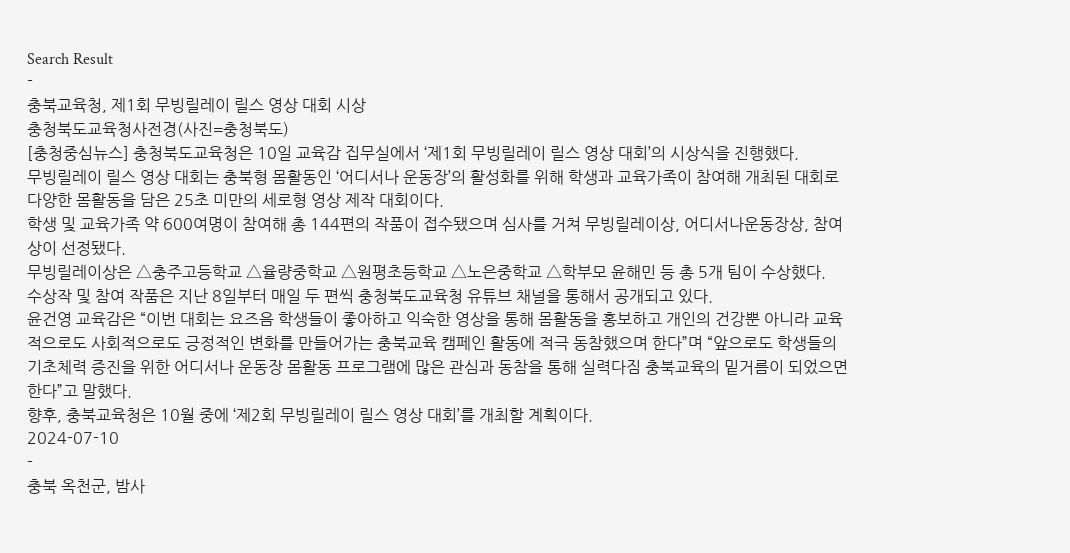Search Result
-
충북교육청, 제1회 무빙릴레이 릴스 영상 대회 시상
충청북도교육청사전경(사진=충청북도)
[충청중심뉴스] 충청북도교육청은 10일 교육감 집무실에서 ‘제1회 무빙릴레이 릴스 영상 대회’의 시상식을 진행했다.
무빙릴레이 릴스 영상 대회는 충북형 몸활동인 ‘어디서나 운동장’의 활성화를 위해 학생과 교육가족이 참여해 개최된 대회로 다양한 몸활동을 담은 25초 미만의 세로형 영상 제작 대회이다.
학생 및 교육가족 약 600여명이 참여해 총 144편의 작품이 접수됐으며 심사를 거쳐 무빙릴레이상, 어디서나운동장상, 참여상이 선정됐다.
무빙릴레이상은 △충주고등학교 △율량중학교 △원평초등학교 △노은중학교 △학부모 윤해민 등 총 5개 팀이 수상했다.
수상작 및 참여 작품은 지난 8일부터 매일 두 편씩 충청북도교육청 유튜브 채널을 통해서 공개되고 있다.
윤건영 교육감은 “이번 대회는 요즈음 학생들이 좋아하고 익숙한 영상을 통해 몸활동을 홍보하고 개인의 건강뿐 아니라 교육적으로도 사회적으로도 긍정적인 변화를 만들어가는 충북교육 캠페인 활동에 적극 동참했으며 한다”며 “앞으로도 학생들의 기초체력 증진을 위한 어디서나 운동장 몸활동 프로그램에 많은 관심과 동참을 통해 실력다짐 충북교육의 밑거름이 되었으면 한다”고 말했다.
향후, 충북교육청은 10월 중에 ‘제2회 무빙릴레이 릴스 영상 대회’를 개최할 계획이다.
2024-07-10
-
충북 옥천군, 밤사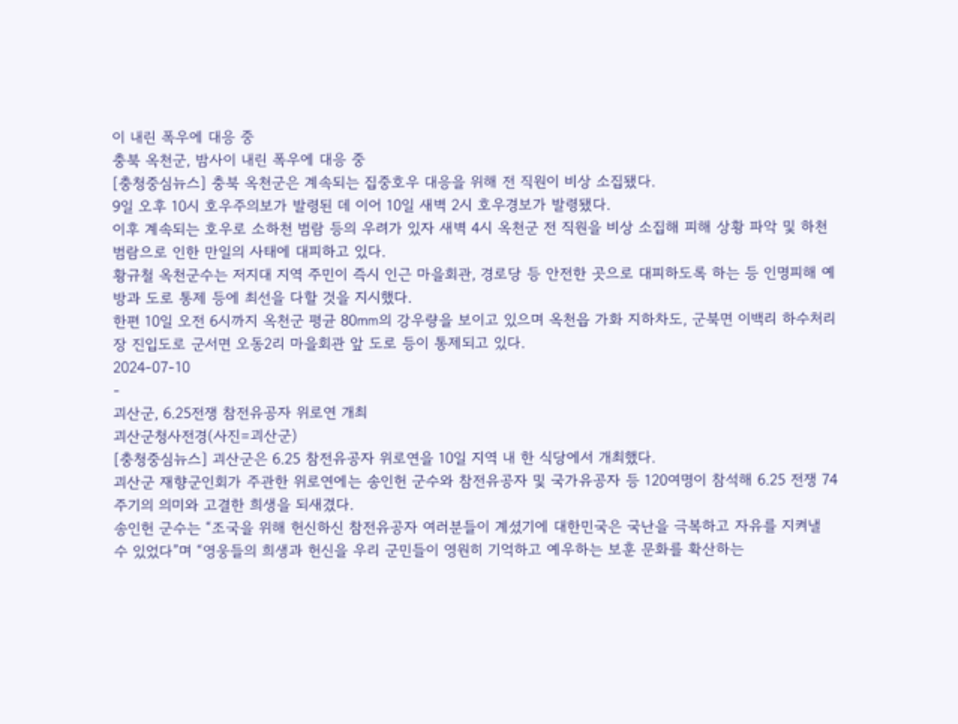이 내린 폭우에 대응 중
충북 옥천군, 밤사이 내린 폭우에 대응 중
[충청중심뉴스] 충북 옥천군은 계속되는 집중호우 대응을 위해 전 직원이 비상 소집됐다.
9일 오후 10시 호우주의보가 발령된 데 이어 10일 새벽 2시 호우경보가 발령됐다.
이후 계속되는 호우로 소하천 범람 등의 우려가 있자 새벽 4시 옥천군 전 직원을 비상 소집해 피해 상황 파악 및 하천 범람으로 인한 만일의 사태에 대피하고 있다.
황규철 옥천군수는 저지대 지역 주민이 즉시 인근 마을회관, 경로당 등 안전한 곳으로 대피하도록 하는 등 인명피해 예방과 도로 통제 등에 최선을 다할 것을 지시했다.
한편 10일 오전 6시까지 옥천군 평균 80㎜의 강우량을 보이고 있으며 옥천읍 가화 지하차도, 군북면 이백리 하수처리장 진입도로 군서면 오동2리 마을회관 앞 도로 등이 통제되고 있다.
2024-07-10
-
괴산군, 6.25전쟁 참전유공자 위로연 개최
괴산군청사전경(사진=괴산군)
[충청중심뉴스] 괴산군은 6.25 참전유공자 위로연을 10일 지역 내 한 식당에서 개최했다.
괴산군 재향군인회가 주관한 위로연에는 송인헌 군수와 참전유공자 및 국가유공자 등 120여명이 참석해 6.25 전쟁 74주기의 의미와 고결한 희생을 되새겼다.
송인헌 군수는 “조국을 위해 헌신하신 참전유공자 여러분들이 계셨기에 대한민국은 국난을 극복하고 자유를 지켜낼 수 있었다”며 “영웅들의 희생과 헌신을 우리 군민들이 영원히 기억하고 예우하는 보훈 문화를 확산하는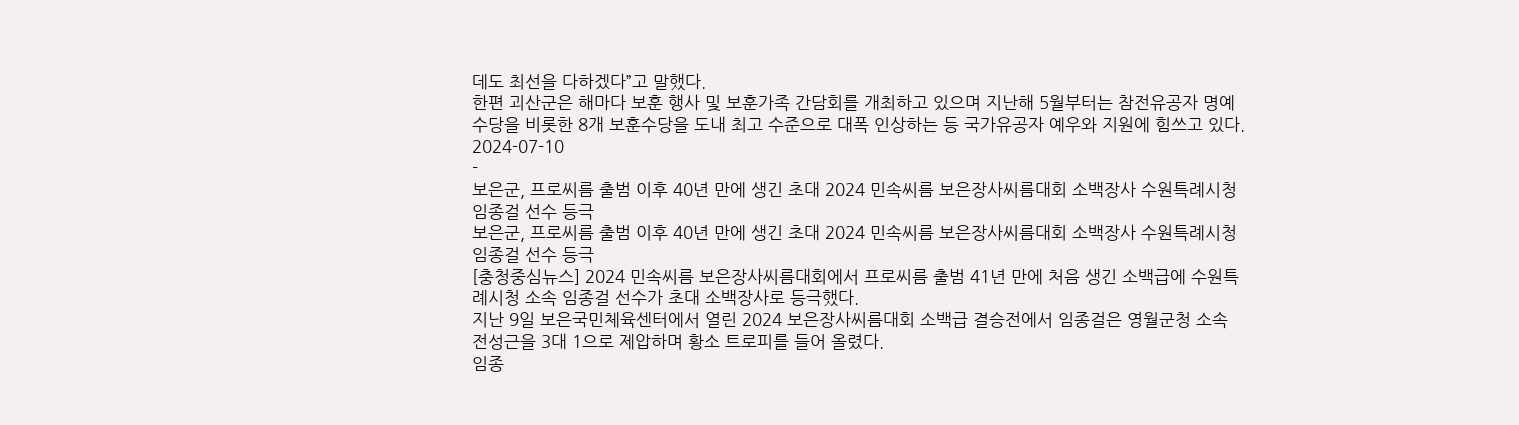데도 최선을 다하겠다”고 말했다.
한편 괴산군은 해마다 보훈 행사 및 보훈가족 간담회를 개최하고 있으며 지난해 5월부터는 참전유공자 명예수당을 비롯한 8개 보훈수당을 도내 최고 수준으로 대폭 인상하는 등 국가유공자 예우와 지원에 힘쓰고 있다.
2024-07-10
-
보은군, 프로씨름 출범 이후 40년 만에 생긴 초대 2024 민속씨름 보은장사씨름대회 소백장사 수원특례시청 임종걸 선수 등극
보은군, 프로씨름 출범 이후 40년 만에 생긴 초대 2024 민속씨름 보은장사씨름대회 소백장사 수원특례시청 임종걸 선수 등극
[충청중심뉴스] 2024 민속씨름 보은장사씨름대회에서 프로씨름 출범 41년 만에 처음 생긴 소백급에 수원특례시청 소속 임종걸 선수가 초대 소백장사로 등극했다.
지난 9일 보은국민체육센터에서 열린 2024 보은장사씨름대회 소백급 결승전에서 임종걸은 영월군청 소속 전성근을 3대 1으로 제압하며 황소 트로피를 들어 올렸다.
임종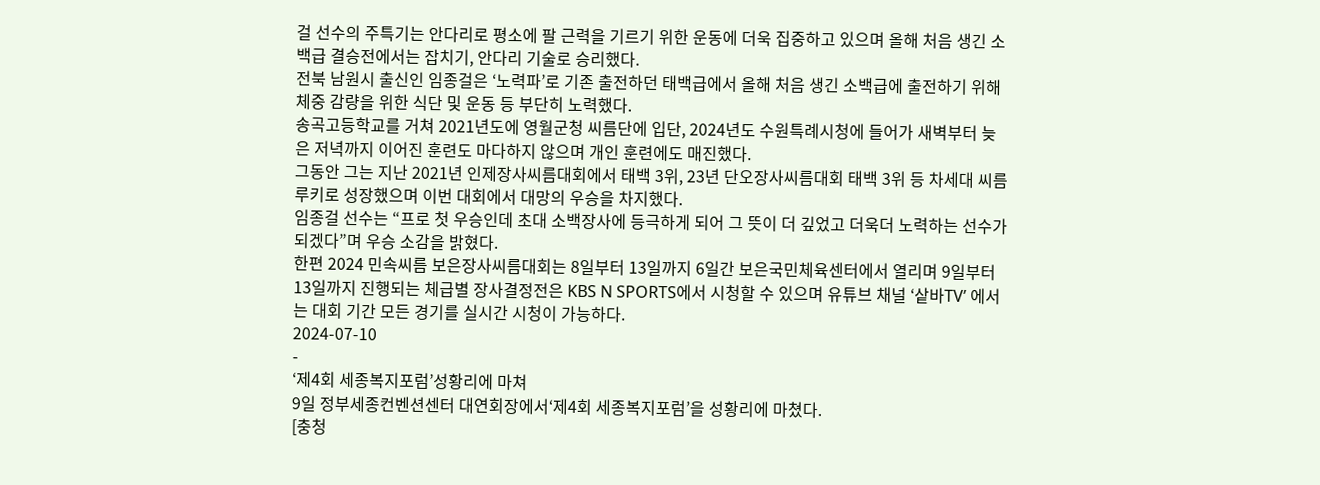걸 선수의 주특기는 안다리로 평소에 팔 근력을 기르기 위한 운동에 더욱 집중하고 있으며 올해 처음 생긴 소백급 결승전에서는 잡치기, 안다리 기술로 승리했다.
전북 남원시 출신인 임종걸은 ‘노력파’로 기존 출전하던 태백급에서 올해 처음 생긴 소백급에 출전하기 위해 체중 감량을 위한 식단 및 운동 등 부단히 노력했다.
송곡고등학교를 거쳐 2021년도에 영월군청 씨름단에 입단, 2024년도 수원특례시청에 들어가 새벽부터 늦은 저녁까지 이어진 훈련도 마다하지 않으며 개인 훈련에도 매진했다.
그동안 그는 지난 2021년 인제장사씨름대회에서 태백 3위, 23년 단오장사씨름대회 태백 3위 등 차세대 씨름 루키로 성장했으며 이번 대회에서 대망의 우승을 차지했다.
임종걸 선수는 “프로 첫 우승인데 초대 소백장사에 등극하게 되어 그 뜻이 더 깊었고 더욱더 노력하는 선수가 되겠다”며 우승 소감을 밝혔다.
한편 2024 민속씨름 보은장사씨름대회는 8일부터 13일까지 6일간 보은국민체육센터에서 열리며 9일부터 13일까지 진행되는 체급별 장사결정전은 KBS N SPORTS에서 시청할 수 있으며 유튜브 채널 ‘샅바TV’ 에서는 대회 기간 모든 경기를 실시간 시청이 가능하다.
2024-07-10
-
‘제4회 세종복지포럼’성황리에 마쳐
9일 정부세종컨벤션센터 대연회장에서‘제4회 세종복지포럼’을 성황리에 마쳤다.
[충청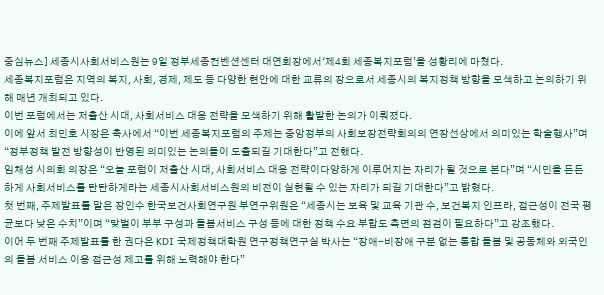중심뉴스] 세종시사회서비스원는 9일 정부세종컨벤션센터 대연회장에서‘제4회 세종복지포럼’을 성황리에 마쳤다.
세종복지포럼은 지역의 복지, 사회, 경제, 제도 등 다양한 현안에 대한 교류의 장으로서 세종시의 복지정책 방향을 모색하고 논의하기 위해 매년 개최되고 있다.
이번 포럼에서는 저출산 시대, 사회서비스 대응 전략을 모색하기 위해 활발한 논의가 이뤄졌다.
이에 앞서 최민호 시장은 축사에서 “이번 세종복지포럼의 주제는 중앙정부의 사회보장전략회의의 연장선상에서 의미있는 학술행사”며 “정부정책 발전 방향성이 반영된 의미있는 논의들이 도출되길 기대한다”고 전했다.
임채성 시의회 의장은 “오늘 포럼이 저출산 시대, 사회서비스 대응 전략이다양하게 이루어지는 자리가 될 것으로 본다”며 “시민을 든든하게 사회서비스를 탄탄하게라는 세종시사회서비스원의 비전이 실현될 수 있는 자리가 되길 기대한다”고 밝혔다.
첫 번째, 주제발표를 맡은 장인수 한국보건사회연구원 부연구위원은 “세종시는 보육 및 교육 기관 수, 보건복지 인프라, 접근성이 전국 평균보다 낮은 수치”이며 “맞벌이 부부 구성과 돌봄서비스 구성 등에 대한 정책 수요 부합도 측면의 점검이 필요하다”고 강조했다.
이어 두 번째 주제발표를 한 권다은 KDI 국제정책대학원 연구정책연구실 박사는 “장애-비장애 구분 없는 통합 돌봄 및 공동체와 외국인의 돌봄 서비스 이용 접근성 제고를 위해 노력해야 한다”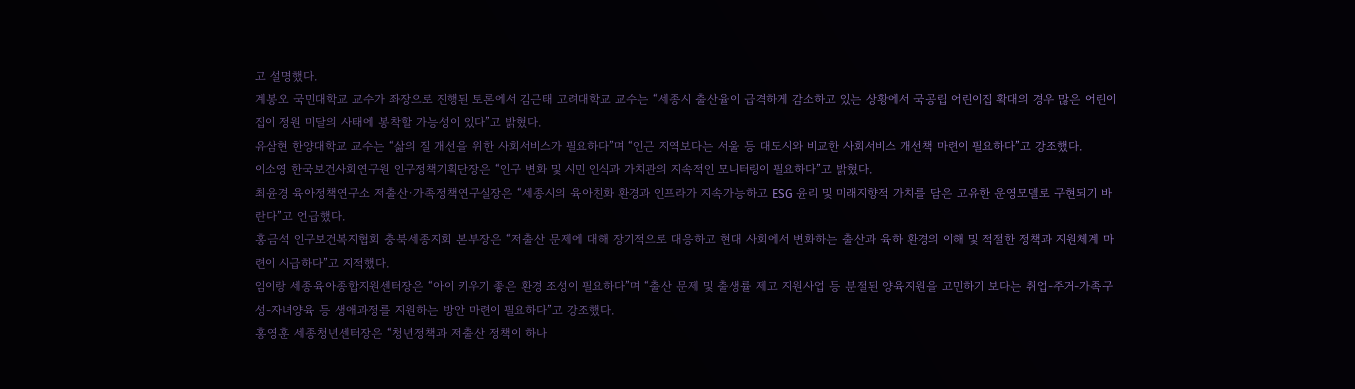고 설명했다.
계봉오 국민대학교 교수가 좌장으로 진행된 토론에서 김근태 고려대학교 교수는 “세종시 출산율이 급격하게 감소하고 있는 상황에서 국공립 어린이집 확대의 경우 많은 어린이집이 정원 미달의 사태에 봉착할 가능성이 있다”고 밝혔다.
유삼현 한양대학교 교수는 “삶의 질 개선을 위한 사회서비스가 필요하다”며 “인근 지역보다는 서울 등 대도시와 비교한 사회서비스 개선책 마련이 필요하다”고 강조했다.
이소영 한국보건사회연구원 인구정책기획단장은 “인구 변화 및 시민 인식과 가치관의 지속적인 모니터링이 필요하다”고 밝혔다.
최윤경 육아정책연구소 저출산·가족정책연구실장은 “세종시의 육아친화 환경과 인프라가 지속가능하고 ESG 윤리 및 미래지향적 가치를 담은 고유한 운영모델로 구현되기 바란다”고 언급했다.
홍금석 인구보건복지협회 충북세종지회 본부장은 “저출산 문제에 대해 장기적으로 대응하고 현대 사회에서 변화하는 출산과 육하 환경의 이해 및 적절한 정책과 지원체계 마련이 시급하다”고 지적했다.
임이랑 세종육아종합지원센터장은 “아이 키우기 좋은 환경 조성이 필요하다”며 “출산 문제 및 출생률 제고 지원사업 등 분절된 양육지원을 고민하기 보다는 취업-주거-가족구성-자녀양육 등 생애과정를 지원하는 방안 마련이 필요하다”고 강조했다.
홍영훈 세종청년센터장은 “청년정책과 저출산 정책이 하나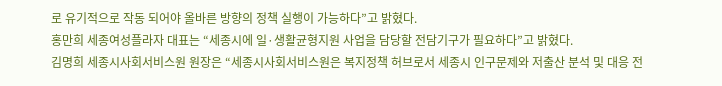로 유기적으로 작동 되어야 올바른 방향의 정책 실행이 가능하다”고 밝혔다.
홍만희 세종여성플라자 대표는 “세종시에 일·생활균형지원 사업을 담당할 전담기구가 필요하다”고 밝혔다.
김명희 세종시사회서비스원 원장은 “세종시사회서비스원은 복지정책 허브로서 세종시 인구문제와 저출산 분석 및 대응 전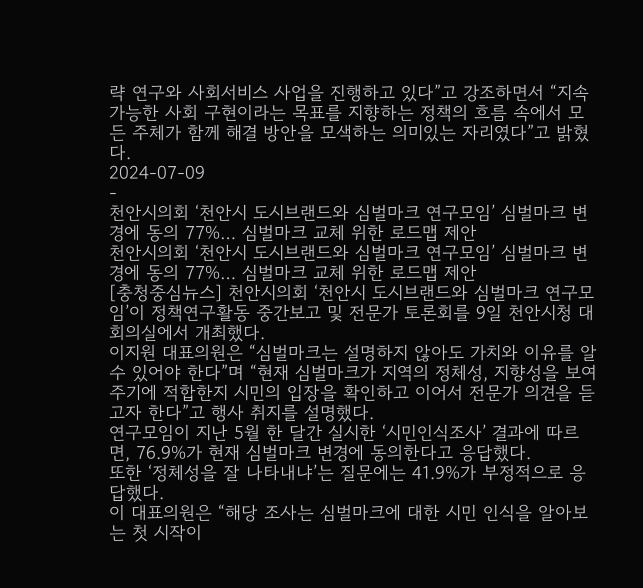략 연구와 사회서비스 사업을 진행하고 있다”고 강조하면서 “지속 가능한 사회 구현이라는 목표를 지향하는 정책의 흐름 속에서 모든 주체가 함께 해결 방안을 모색하는 의미있는 자리였다”고 밝혔다.
2024-07-09
-
천안시의회 ‘천안시 도시브랜드와 심벌마크 연구모임’ 심벌마크 변경에 동의 77%… 심벌마크 교체 위한 로드맵 제안
천안시의회 ‘천안시 도시브랜드와 심벌마크 연구모임’ 심벌마크 변경에 동의 77%… 심벌마크 교체 위한 로드맵 제안
[충청중심뉴스] 천안시의회 ‘천안시 도시브랜드와 심벌마크 연구모임’이 정책연구활동 중간보고 및 전문가 토론회를 9일 천안시청 대회의실에서 개최했다.
이지원 대표의원은 “심벌마크는 설명하지 않아도 가치와 이유를 알 수 있어야 한다”며 “현재 심벌마크가 지역의 정체성, 지향성을 보여주기에 적합한지 시민의 입장을 확인하고 이어서 전문가 의견을 듣고자 한다”고 행사 취지를 설명했다.
연구모임이 지난 5월 한 달간 실시한 ‘시민인식조사’ 결과에 따르면, 76.9%가 현재 심벌마크 변경에 동의한다고 응답했다.
또한 ‘정체성을 잘 나타내냐’는 질문에는 41.9%가 부정적으로 응답했다.
이 대표의원은 “해당 조사는 심벌마크에 대한 시민 인식을 알아보는 첫 시작이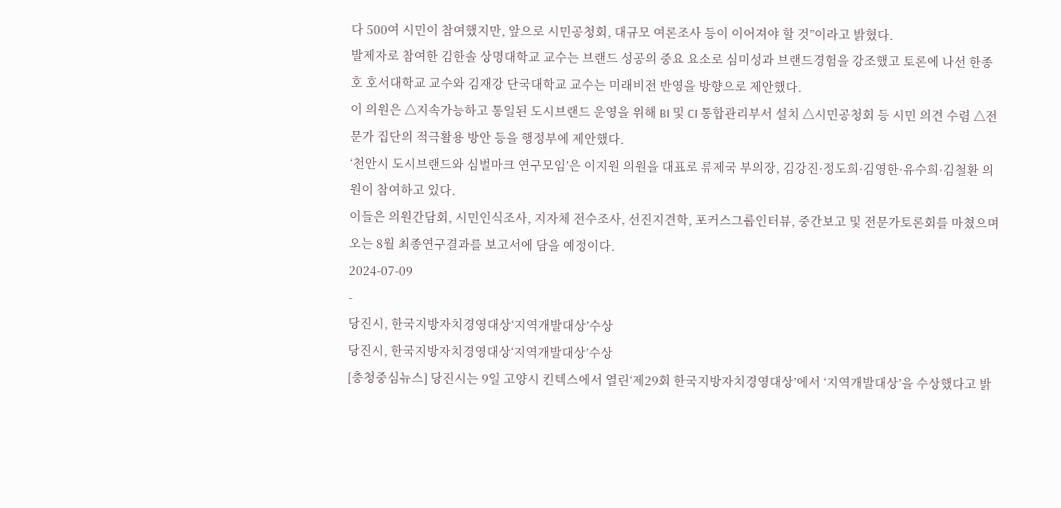다 500여 시민이 참여했지만, 앞으로 시민공청회, 대규모 여론조사 등이 이어져야 할 것”이라고 밝혔다.
발제자로 참여한 김한솔 상명대학교 교수는 브랜드 성공의 중요 요소로 심미성과 브랜드경험을 강조했고 토론에 나선 한종호 호서대학교 교수와 김재강 단국대학교 교수는 미래비전 반영을 방향으로 제안했다.
이 의원은 △지속가능하고 통일된 도시브랜드 운영을 위해 BI 및 CI 통합관리부서 설치 △시민공청회 등 시민 의견 수렴 △전문가 집단의 적극활용 방안 등을 행정부에 제안했다.
‘천안시 도시브랜드와 심벌마크 연구모임’은 이지원 의원을 대표로 류제국 부의장, 김강진·정도희·김영한·유수희·김철환 의원이 참여하고 있다.
이들은 의원간담회, 시민인식조사, 지자체 전수조사, 선진지견학, 포커스그룹인터뷰, 중간보고 및 전문가토론회를 마쳤으며 오는 8월 최종연구결과를 보고서에 담을 예정이다.
2024-07-09
-
당진시, 한국지방자치경영대상‘지역개발대상’수상
당진시, 한국지방자치경영대상‘지역개발대상’수상
[충청중심뉴스] 당진시는 9일 고양시 킨텍스에서 열린‘제29회 한국지방자치경영대상’에서 ‘지역개발대상’을 수상했다고 밝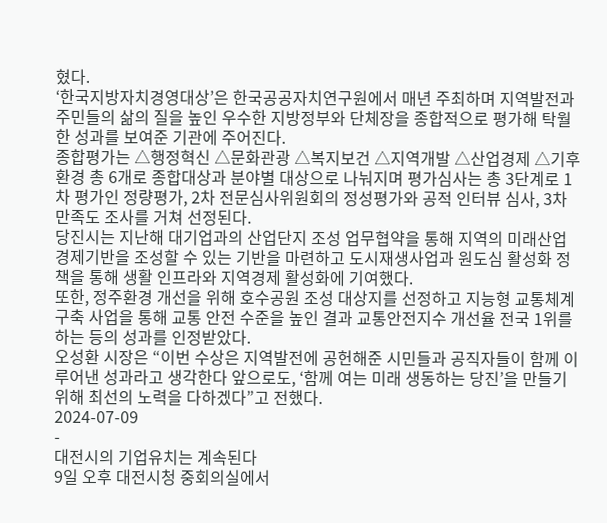혔다.
‘한국지방자치경영대상’은 한국공공자치연구원에서 매년 주최하며 지역발전과 주민들의 삶의 질을 높인 우수한 지방정부와 단체장을 종합적으로 평가해 탁월한 성과를 보여준 기관에 주어진다.
종합평가는 △행정혁신 △문화관광 △복지보건 △지역개발 △산업경제 △기후환경 총 6개로 종합대상과 분야별 대상으로 나눠지며 평가심사는 총 3단계로 1차 평가인 정량평가, 2차 전문심사위원회의 정성평가와 공적 인터뷰 심사, 3차 만족도 조사를 거쳐 선정된다.
당진시는 지난해 대기업과의 산업단지 조성 업무협약을 통해 지역의 미래산업 경제기반을 조성할 수 있는 기반을 마련하고 도시재생사업과 원도심 활성화 정책을 통해 생활 인프라와 지역경제 활성화에 기여했다.
또한, 정주환경 개선을 위해 호수공원 조성 대상지를 선정하고 지능형 교통체계 구축 사업을 통해 교통 안전 수준을 높인 결과 교통안전지수 개선율 전국 1위를 하는 등의 성과를 인정받았다.
오성환 시장은 “이번 수상은 지역발전에 공헌해준 시민들과 공직자들이 함께 이루어낸 성과라고 생각한다 앞으로도, ‘함께 여는 미래 생동하는 당진’을 만들기 위해 최선의 노력을 다하겠다”고 전했다.
2024-07-09
-
대전시의 기업유치는 계속된다
9일 오후 대전시청 중회의실에서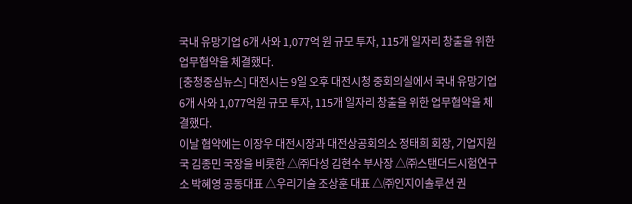국내 유망기업 6개 사와 1,077억 원 규모 투자, 115개 일자리 창출을 위한 업무협약을 체결했다.
[충청중심뉴스] 대전시는 9일 오후 대전시청 중회의실에서 국내 유망기업 6개 사와 1,077억원 규모 투자, 115개 일자리 창출을 위한 업무협약을 체결했다.
이날 협약에는 이장우 대전시장과 대전상공회의소 정태희 회장, 기업지원국 김종민 국장을 비롯한 △㈜다성 김현수 부사장 △㈜스탠더드시험연구소 박혜영 공동대표 △우리기술 조상훈 대표 △㈜인지이솔루션 권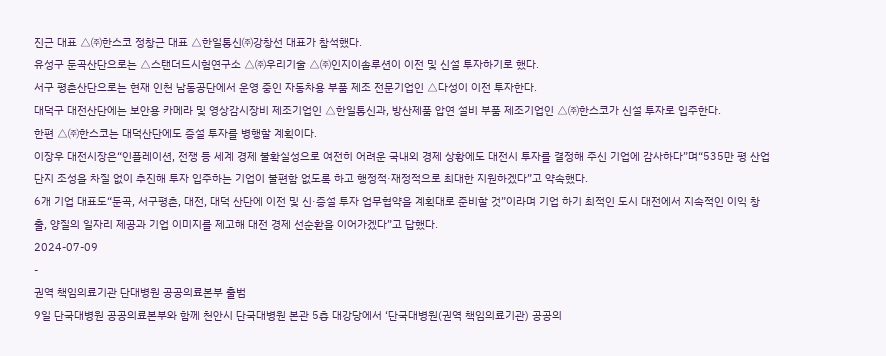진근 대표 △㈜한스코 정창근 대표 △한일통신㈜강창선 대표가 참석했다.
유성구 둔곡산단으로는 △스탠더드시험연구소 △㈜우리기술 △㈜인지이솔루션이 이전 및 신설 투자하기로 했다.
서구 평촌산단으로는 현재 인천 남동공단에서 운영 중인 자동차용 부품 제조 전문기업인 △다성이 이전 투자한다.
대덕구 대전산단에는 보안용 카메라 및 영상감시장비 제조기업인 △한일통신과, 방산제품 압연 설비 부품 제조기업인 △㈜한스코가 신설 투자로 입주한다.
한편 △㈜한스코는 대덕산단에도 증설 투자를 병행할 계획이다.
이장우 대전시장은“인플레이션, 전쟁 등 세계 경제 불확실성으로 여전히 어려운 국내외 경제 상황에도 대전시 투자를 결정해 주신 기업에 감사하다”며“535만 평 산업단지 조성을 차질 없이 추진해 투자 입주하는 기업이 불편함 없도록 하고 행정적·재정적으로 최대한 지원하겠다”고 약속했다.
6개 기업 대표도“둔곡, 서구평촌, 대전, 대덕 산단에 이전 및 신·증설 투자 업무협약을 계획대로 준비할 것”이라며 기업 하기 최적인 도시 대전에서 지속적인 이익 창출, 양질의 일자리 제공과 기업 이미지를 제고해 대전 경제 선순환을 이어가겠다”고 답했다.
2024-07-09
-
권역 책임의료기관 단대병원 공공의료본부 출범
9일 단국대병원 공공의료본부와 함께 천안시 단국대병원 본관 5층 대강당에서 ‘단국대병원(권역 책임의료기관) 공공의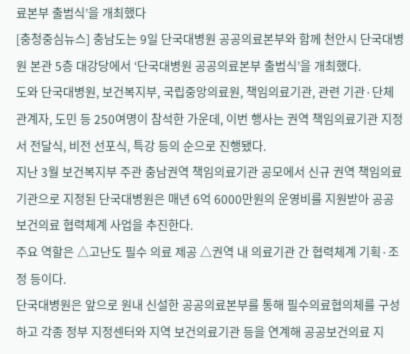료본부 출범식’을 개최했다
[충청중심뉴스] 충남도는 9일 단국대병원 공공의료본부와 함께 천안시 단국대병원 본관 5층 대강당에서 ‘단국대병원 공공의료본부 출범식’을 개최했다.
도와 단국대병원, 보건복지부, 국립중앙의료원, 책임의료기관, 관련 기관·단체 관계자, 도민 등 250여명이 참석한 가운데, 이번 행사는 권역 책임의료기관 지정서 전달식, 비전 선포식, 특강 등의 순으로 진행됐다.
지난 3월 보건복지부 주관 충남권역 책임의료기관 공모에서 신규 권역 책임의료기관으로 지정된 단국대병원은 매년 6억 6000만원의 운영비를 지원받아 공공보건의료 협력체계 사업을 추진한다.
주요 역할은 △고난도 필수 의료 제공 △권역 내 의료기관 간 협력체계 기획·조정 등이다.
단국대병원은 앞으로 원내 신설한 공공의료본부를 통해 필수의료협의체를 구성하고 각종 정부 지정센터와 지역 보건의료기관 등을 연계해 공공보건의료 지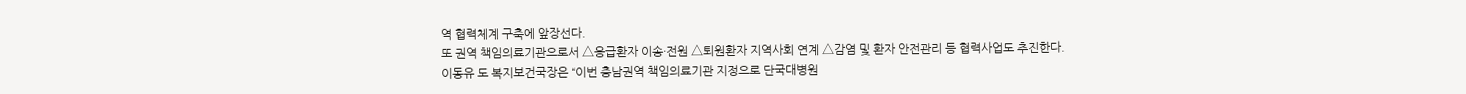역 협력체계 구축에 앞장선다.
또 권역 책임의료기관으로서 △응급환자 이송·전원 △퇴원환자 지역사회 연계 △감염 및 환자 안전관리 등 협력사업도 추진한다.
이동유 도 복지보건국장은 “이번 충남권역 책임의료기관 지정으로 단국대병원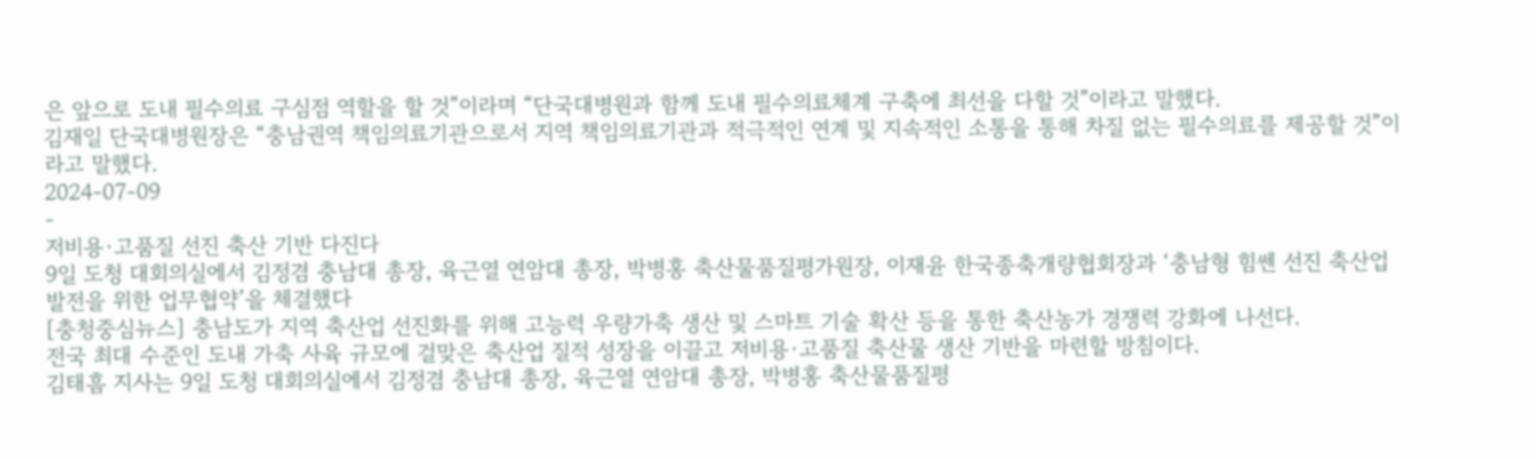은 앞으로 도내 필수의료 구심점 역할을 할 것”이라며 “단국대병원과 함께 도내 필수의료체계 구축에 최선을 다할 것”이라고 말했다.
김재일 단국대병원장은 “충남권역 책임의료기관으로서 지역 책임의료기관과 적극적인 연계 및 지속적인 소통을 통해 차질 없는 필수의료를 제공할 것”이라고 말했다.
2024-07-09
-
저비용·고품질 선진 축산 기반 다진다
9일 도청 대회의실에서 김정겸 충남대 총장, 육근열 연암대 총장, 박병홍 축산물품질평가원장, 이재윤 한국종축개량협회장과 ‘충남형 힘쎈 선진 축산업 발전을 위한 업무협약’을 체결했다
[충청중심뉴스] 충남도가 지역 축산업 선진화를 위해 고능력 우량가축 생산 및 스마트 기술 확산 등을 통한 축산농가 경쟁력 강화에 나선다.
전국 최대 수준인 도내 가축 사육 규모에 걸맞은 축산업 질적 성장을 이끌고 저비용·고품질 축산물 생산 기반을 마련할 방침이다.
김태흠 지사는 9일 도청 대회의실에서 김정겸 충남대 총장, 육근열 연암대 총장, 박병홍 축산물품질평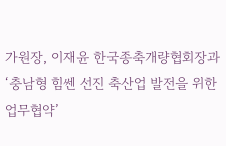가원장, 이재윤 한국종축개량협회장과 ‘충남형 힘쎈 선진 축산업 발전을 위한 업무협약’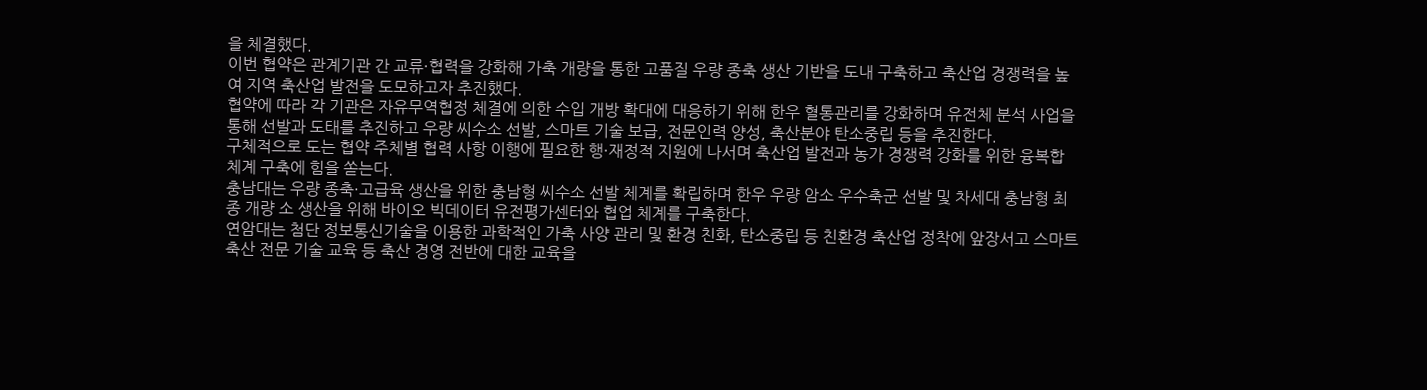을 체결했다.
이번 협약은 관계기관 간 교류·협력을 강화해 가축 개량을 통한 고품질 우량 종축 생산 기반을 도내 구축하고 축산업 경쟁력을 높여 지역 축산업 발전을 도모하고자 추진했다.
협약에 따라 각 기관은 자유무역협정 체결에 의한 수입 개방 확대에 대응하기 위해 한우 혈통관리를 강화하며 유전체 분석 사업을 통해 선발과 도태를 추진하고 우량 씨수소 선발, 스마트 기술 보급, 전문인력 양성, 축산분야 탄소중립 등을 추진한다.
구체적으로 도는 협약 주체별 협력 사항 이행에 필요한 행·재정적 지원에 나서며 축산업 발전과 농가 경쟁력 강화를 위한 융복합 체계 구축에 힘을 쏟는다.
충남대는 우량 종축·고급육 생산을 위한 충남형 씨수소 선발 체계를 확립하며 한우 우량 암소 우수축군 선발 및 차세대 충남형 최종 개량 소 생산을 위해 바이오 빅데이터 유전평가센터와 협업 체계를 구축한다.
연암대는 첨단 정보통신기술을 이용한 과학적인 가축 사양 관리 및 환경 친화, 탄소중립 등 친환경 축산업 정착에 앞장서고 스마트 축산 전문 기술 교육 등 축산 경영 전반에 대한 교육을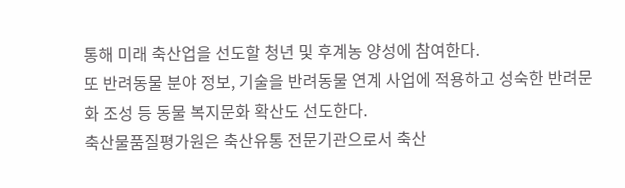통해 미래 축산업을 선도할 청년 및 후계농 양성에 참여한다.
또 반려동물 분야 정보, 기술을 반려동물 연계 사업에 적용하고 성숙한 반려문화 조성 등 동물 복지문화 확산도 선도한다.
축산물품질평가원은 축산유통 전문기관으로서 축산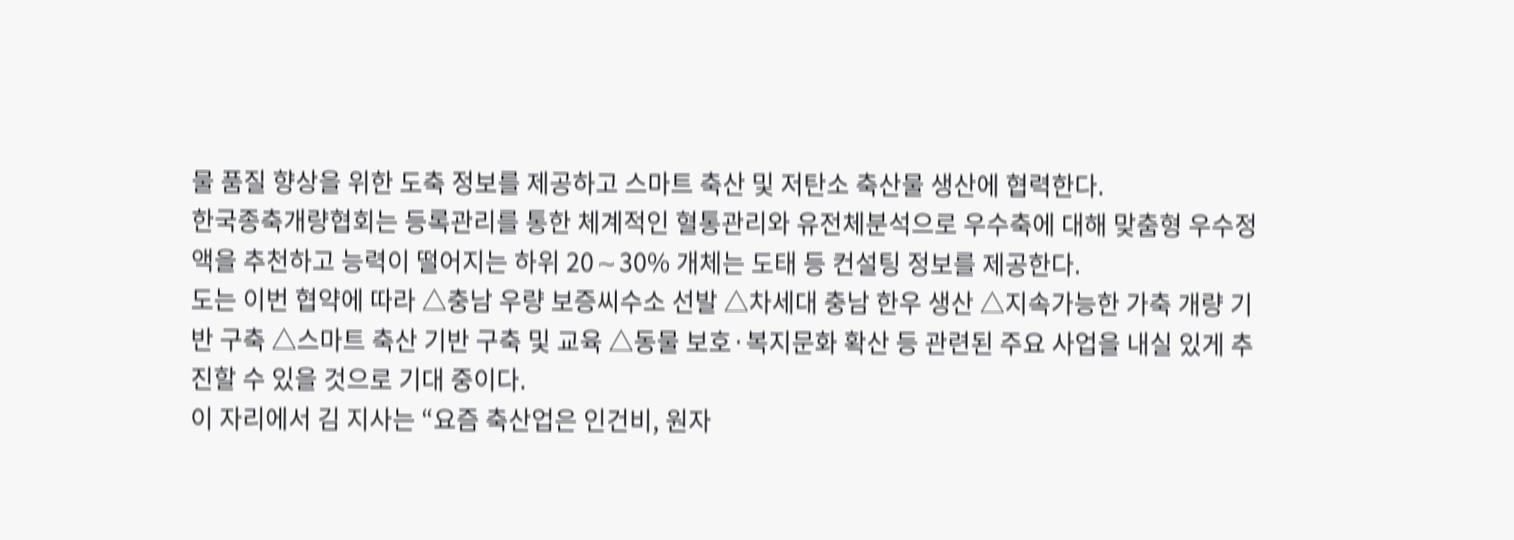물 품질 향상을 위한 도축 정보를 제공하고 스마트 축산 및 저탄소 축산물 생산에 협력한다.
한국종축개량협회는 등록관리를 통한 체계적인 혈통관리와 유전체분석으로 우수축에 대해 맞춤형 우수정액을 추천하고 능력이 떨어지는 하위 20∼30% 개체는 도태 등 컨설팅 정보를 제공한다.
도는 이번 협약에 따라 △충남 우량 보증씨수소 선발 △차세대 충남 한우 생산 △지속가능한 가축 개량 기반 구축 △스마트 축산 기반 구축 및 교육 △동물 보호·복지문화 확산 등 관련된 주요 사업을 내실 있게 추진할 수 있을 것으로 기대 중이다.
이 자리에서 김 지사는 “요즘 축산업은 인건비, 원자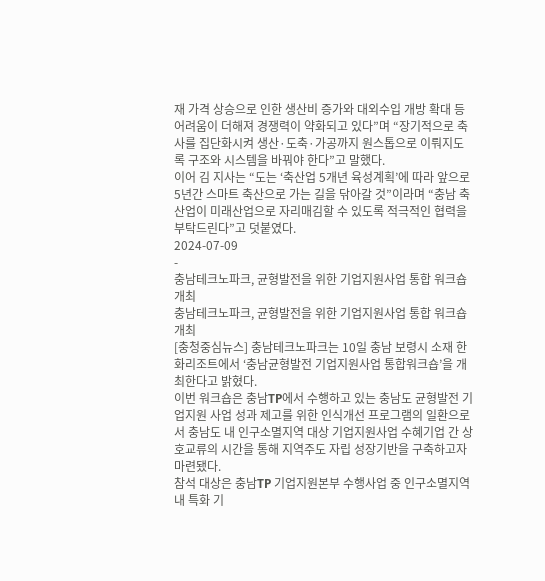재 가격 상승으로 인한 생산비 증가와 대외수입 개방 확대 등 어려움이 더해져 경쟁력이 약화되고 있다”며 “장기적으로 축사를 집단화시켜 생산·도축·가공까지 원스톱으로 이뤄지도록 구조와 시스템을 바꿔야 한다”고 말했다.
이어 김 지사는 “도는 ‘축산업 5개년 육성계획’에 따라 앞으로 5년간 스마트 축산으로 가는 길을 닦아갈 것”이라며 “충남 축산업이 미래산업으로 자리매김할 수 있도록 적극적인 협력을 부탁드린다”고 덧붙였다.
2024-07-09
-
충남테크노파크, 균형발전을 위한 기업지원사업 통합 워크숍 개최
충남테크노파크, 균형발전을 위한 기업지원사업 통합 워크숍 개최
[충청중심뉴스] 충남테크노파크는 10일 충남 보령시 소재 한화리조트에서 ‘충남균형발전 기업지원사업 통합워크숍’을 개최한다고 밝혔다.
이번 워크숍은 충남TP에서 수행하고 있는 충남도 균형발전 기업지원 사업 성과 제고를 위한 인식개선 프로그램의 일환으로서 충남도 내 인구소멸지역 대상 기업지원사업 수혜기업 간 상호교류의 시간을 통해 지역주도 자립 성장기반을 구축하고자 마련됐다.
참석 대상은 충남TP 기업지원본부 수행사업 중 인구소멸지역 내 특화 기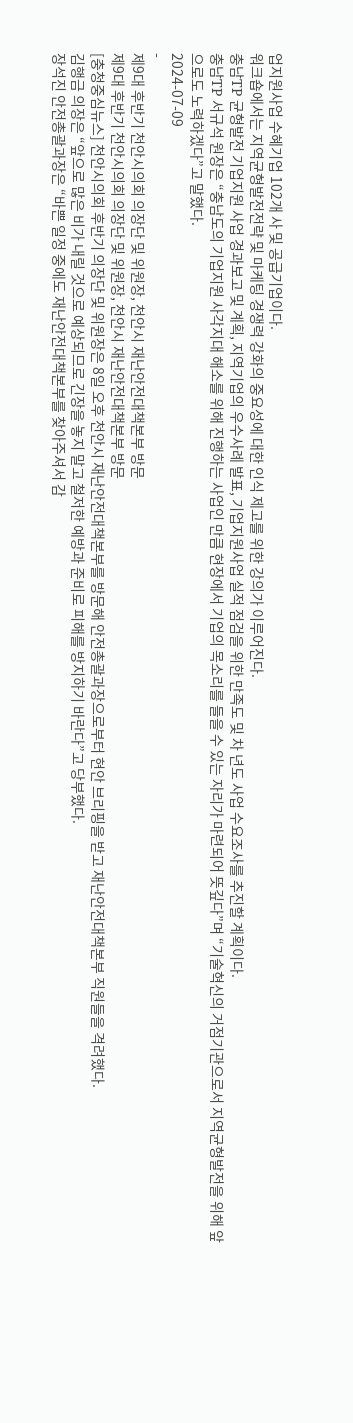업지원사업 수혜기업 102개 사 및 공급기업이다.
워크숍에서는 지역균형발전전략 및 마케팅 경쟁력 강화의 중요성에 대한 인식 제고를 위한 강의가 이루어진다.
충남TP 균형발전 기업지원 사업 경과보고 및 계획, 지역기업의 우수사례 발표, 기업지원사업 실적 점검을 위한 만족도 및 차 년도 사업 수요조사를 추진할 계획이다.
충남TP 서규석 원장은 “충남도의 기업지원 사각지대 해소를 위해 진행하는 사업인 만큼 현장에서 기업의 목소리를 들을 수 있는 자리가 마련되어 뜻깊다”며 “기술혁신의 거점기관으로서 지역균형발전을 위해 앞으로도 노력하겠다”고 말했다.
2024-07-09
-
제9대 후반기 천안시의회 의장단 및 위원장, 천안시 재난안전대책본부 방문
제9대 후반기 천안시의회 의장단 및 위원장, 천안시 재난안전대책본부 방문
[충청중심뉴스] 천안시의회 후반기 의장단 및 위원장은 8일 오후 천안시 재난안전대책본부를 방문해 안전총괄과장으로부터 현안 브리핑을 받고 재난안전대책본부 직원들을 격려했다.
김행금 의장은 “앞으로 많은 비가 내릴 것으로 예상되므로 긴장을 놓지 말고 철저한 예방과 준비로 피해를 방지하기 바란다”고 당부했다.
장석진 안전총괄과장은 “바쁜 일정 중에도 재난안전대책본부를 찾아주셔서 감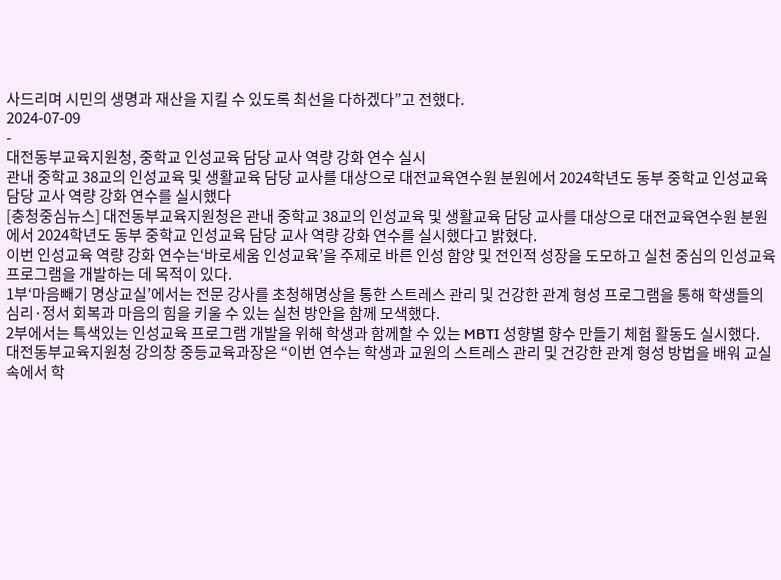사드리며 시민의 생명과 재산을 지킬 수 있도록 최선을 다하겠다”고 전했다.
2024-07-09
-
대전동부교육지원청, 중학교 인성교육 담당 교사 역량 강화 연수 실시
관내 중학교 38교의 인성교육 및 생활교육 담당 교사를 대상으로 대전교육연수원 분원에서 2024학년도 동부 중학교 인성교육 담당 교사 역량 강화 연수를 실시했다
[충청중심뉴스] 대전동부교육지원청은 관내 중학교 38교의 인성교육 및 생활교육 담당 교사를 대상으로 대전교육연수원 분원에서 2024학년도 동부 중학교 인성교육 담당 교사 역량 강화 연수를 실시했다고 밝혔다.
이번 인성교육 역량 강화 연수는‘바로세움 인성교육’을 주제로 바른 인성 함양 및 전인적 성장을 도모하고 실천 중심의 인성교육 프로그램을 개발하는 데 목적이 있다.
1부‘마음빼기 명상교실’에서는 전문 강사를 초청해명상을 통한 스트레스 관리 및 건강한 관계 형성 프로그램을 통해 학생들의 심리·정서 회복과 마음의 힘을 키울 수 있는 실천 방안을 함께 모색했다.
2부에서는 특색있는 인성교육 프로그램 개발을 위해 학생과 함께할 수 있는 MBTI 성향별 향수 만들기 체험 활동도 실시했다.
대전동부교육지원청 강의창 중등교육과장은 “이번 연수는 학생과 교원의 스트레스 관리 및 건강한 관계 형성 방법을 배워 교실 속에서 학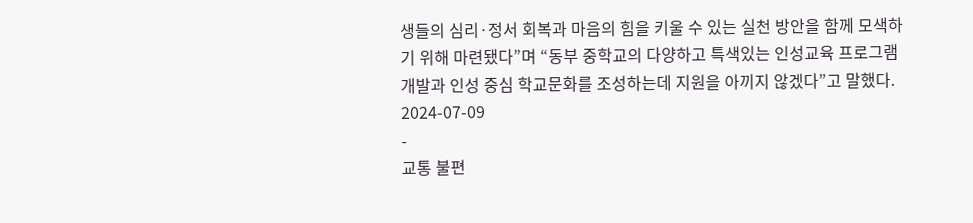생들의 심리·정서 회복과 마음의 힘을 키울 수 있는 실천 방안을 함께 모색하기 위해 마련됐다”며 “동부 중학교의 다양하고 특색있는 인성교육 프로그램 개발과 인성 중심 학교문화를 조성하는데 지원을 아끼지 않겠다”고 말했다.
2024-07-09
-
교통 불편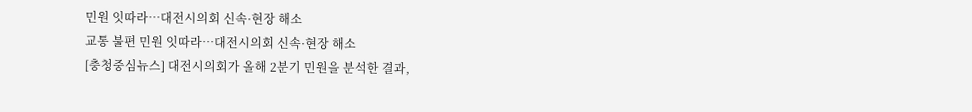민원 잇따라…대전시의회 신속·현장 해소
교통 불편 민원 잇따라…대전시의회 신속·현장 해소
[충청중심뉴스] 대전시의회가 올해 2분기 민원을 분석한 결과,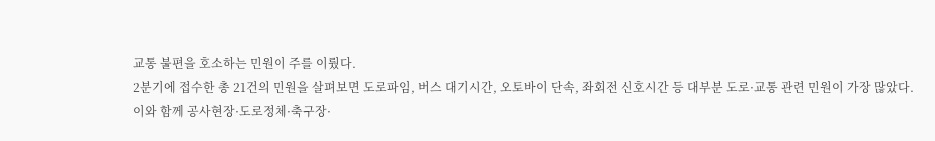교통 불편을 호소하는 민원이 주를 이뤘다.
2분기에 접수한 총 21건의 민원을 살펴보면 도로파임, 버스 대기시간, 오토바이 단속, 좌회전 신호시간 등 대부분 도로·교통 관련 민원이 가장 많았다.
이와 함께 공사현장·도로정체·축구장·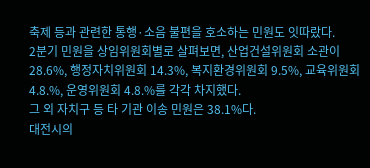축제 등과 관련한 통행·소음 불편을 호소하는 민원도 잇따랐다.
2분기 민원을 상임위원회별로 살펴보면, 산업건설위원회 소관이 28.6%, 행정자치위원회 14.3%, 복지환경위원회 9.5%, 교육위원회 4.8.%, 운영위원회 4.8.%를 각각 차지했다.
그 외 자치구 등 타 기관 이송 민원은 38.1%다.
대전시의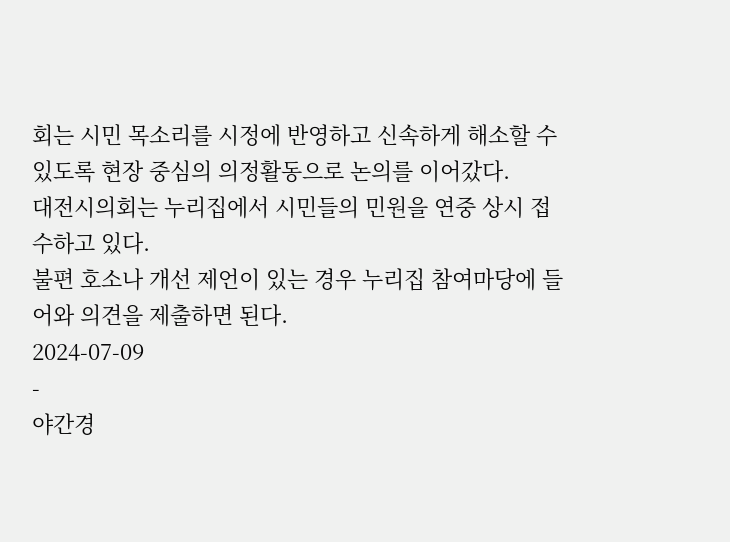회는 시민 목소리를 시정에 반영하고 신속하게 해소할 수 있도록 현장 중심의 의정활동으로 논의를 이어갔다.
대전시의회는 누리집에서 시민들의 민원을 연중 상시 접수하고 있다.
불편 호소나 개선 제언이 있는 경우 누리집 참여마당에 들어와 의견을 제출하면 된다.
2024-07-09
-
야간경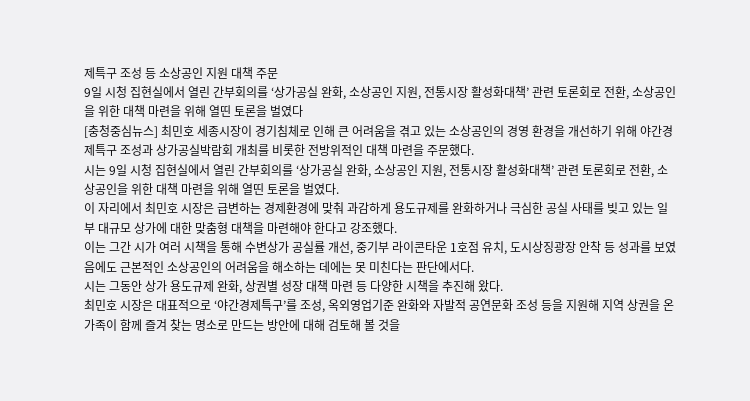제특구 조성 등 소상공인 지원 대책 주문
9일 시청 집현실에서 열린 간부회의를 ‘상가공실 완화, 소상공인 지원, 전통시장 활성화대책’ 관련 토론회로 전환, 소상공인을 위한 대책 마련을 위해 열띤 토론을 벌였다
[충청중심뉴스] 최민호 세종시장이 경기침체로 인해 큰 어려움을 겪고 있는 소상공인의 경영 환경을 개선하기 위해 야간경제특구 조성과 상가공실박람회 개최를 비롯한 전방위적인 대책 마련을 주문했다.
시는 9일 시청 집현실에서 열린 간부회의를 ‘상가공실 완화, 소상공인 지원, 전통시장 활성화대책’ 관련 토론회로 전환, 소상공인을 위한 대책 마련을 위해 열띤 토론을 벌였다.
이 자리에서 최민호 시장은 급변하는 경제환경에 맞춰 과감하게 용도규제를 완화하거나 극심한 공실 사태를 빚고 있는 일부 대규모 상가에 대한 맞춤형 대책을 마련해야 한다고 강조했다.
이는 그간 시가 여러 시책을 통해 수변상가 공실률 개선, 중기부 라이콘타운 1호점 유치, 도시상징광장 안착 등 성과를 보였음에도 근본적인 소상공인의 어려움을 해소하는 데에는 못 미친다는 판단에서다.
시는 그동안 상가 용도규제 완화, 상권별 성장 대책 마련 등 다양한 시책을 추진해 왔다.
최민호 시장은 대표적으로 ‘야간경제특구’를 조성, 옥외영업기준 완화와 자발적 공연문화 조성 등을 지원해 지역 상권을 온 가족이 함께 즐겨 찾는 명소로 만드는 방안에 대해 검토해 볼 것을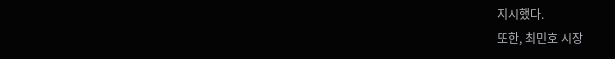지시했다.
또한, 최민호 시장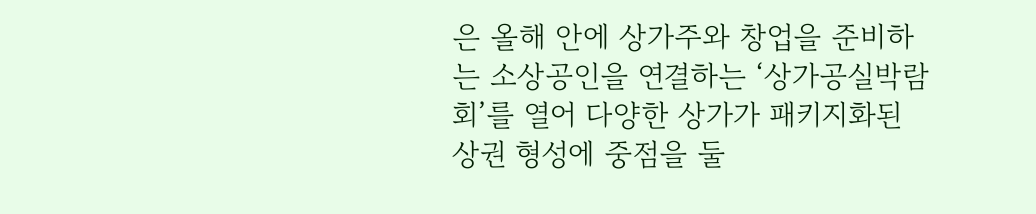은 올해 안에 상가주와 창업을 준비하는 소상공인을 연결하는 ‘상가공실박람회’를 열어 다양한 상가가 패키지화된 상권 형성에 중점을 둘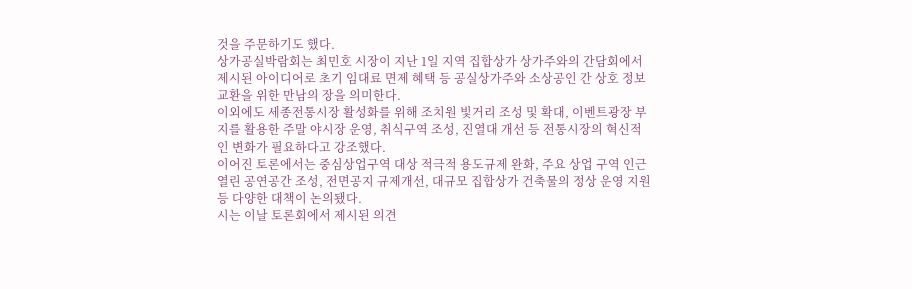것을 주문하기도 했다.
상가공실박람회는 최민호 시장이 지난 1일 지역 집합상가 상가주와의 간담회에서 제시된 아이디어로 초기 임대료 면제 혜택 등 공실상가주와 소상공인 간 상호 정보교환을 위한 만남의 장을 의미한다.
이외에도 세종전통시장 활성화를 위해 조치원 빛거리 조성 및 확대, 이벤트광장 부지를 활용한 주말 야시장 운영, 취식구역 조성, 진열대 개선 등 전통시장의 혁신적인 변화가 필요하다고 강조했다.
이어진 토론에서는 중심상업구역 대상 적극적 용도규제 완화, 주요 상업 구역 인근 열린 공연공간 조성, 전면공지 규제개선, 대규모 집합상가 건축물의 정상 운영 지원 등 다양한 대책이 논의됐다.
시는 이날 토론회에서 제시된 의견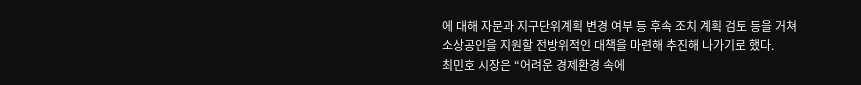에 대해 자문과 지구단위계획 변경 여부 등 후속 조치 계획 검토 등을 거쳐 소상공인을 지원할 전방위적인 대책을 마련해 추진해 나가기로 했다.
최민호 시장은 “어려운 경제환경 속에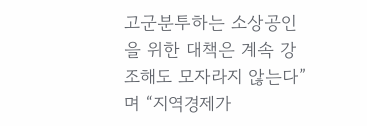고군분투하는 소상공인을 위한 대책은 계속 강조해도 모자라지 않는다”며 “지역경제가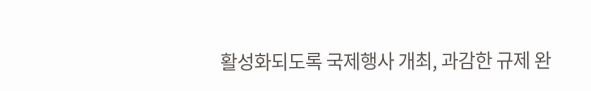활성화되도록 국제행사 개최, 과감한 규제 완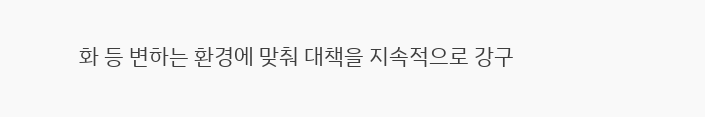화 등 변하는 환경에 맞춰 대책을 지속적으로 강구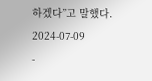하겠다”고 말했다.
2024-07-09
-